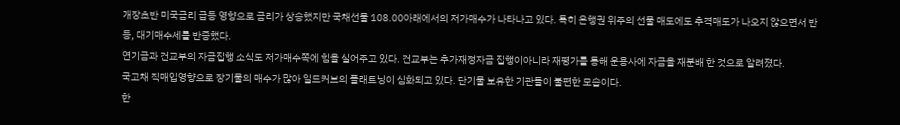개장초반 미국금리 급등 영향으로 금리가 상승했지만 국채선물 108.00아래에서의 저가매수가 나타나고 있다. 특히 은행권 위주의 선물 매도에도 추격매도가 나오지 않으면서 반등, 대기매수세를 반증했다.
연기금과 건교부의 자금집행 소식도 저가매수쪽에 힘을 실어주고 있다. 건교부는 추가재정자금 집행이아니라 재평가를 통해 운용사에 자금을 재분배 한 것으로 알려졌다.
국고채 직매입영향으로 장기물의 매수가 많아 일드커브의 플래트닝이 심화되고 있다. 단기물 보유한 기관들이 불편한 모습이다.
한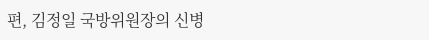편, 김정일 국방위원장의 신병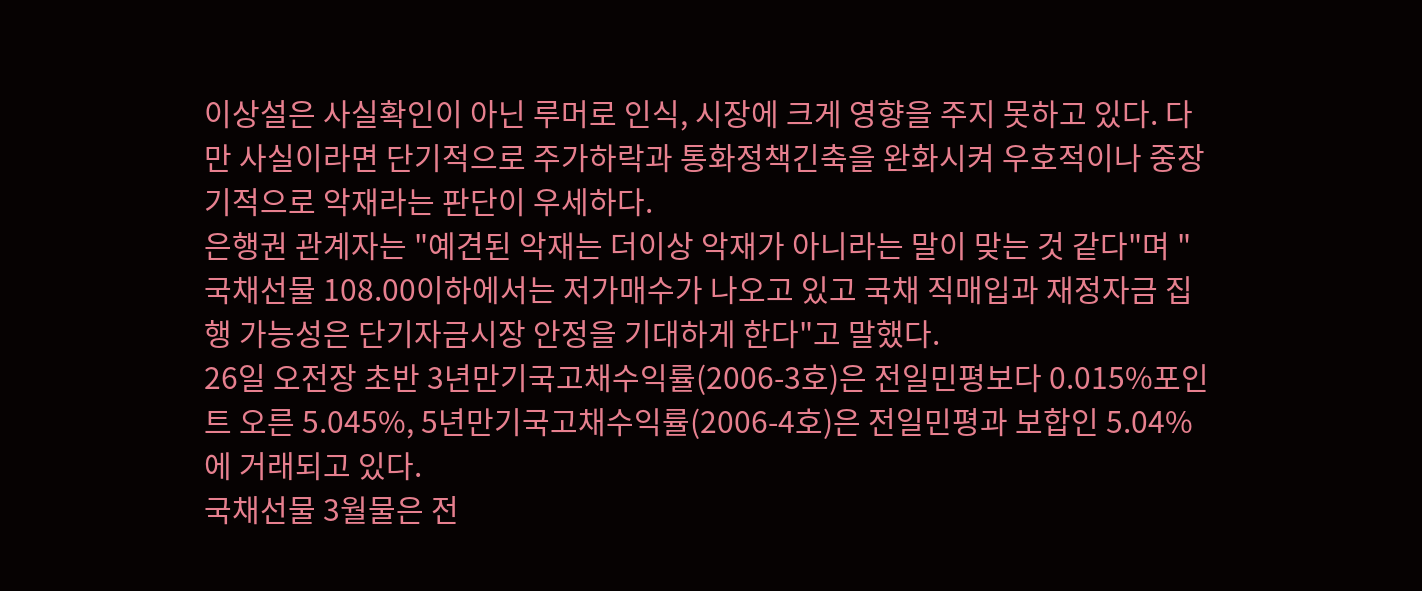이상설은 사실확인이 아닌 루머로 인식, 시장에 크게 영향을 주지 못하고 있다. 다만 사실이라면 단기적으로 주가하락과 통화정책긴축을 완화시켜 우호적이나 중장기적으로 악재라는 판단이 우세하다.
은행권 관계자는 "예견된 악재는 더이상 악재가 아니라는 말이 맞는 것 같다"며 "국채선물 108.00이하에서는 저가매수가 나오고 있고 국채 직매입과 재정자금 집행 가능성은 단기자금시장 안정을 기대하게 한다"고 말했다.
26일 오전장 초반 3년만기국고채수익률(2006-3호)은 전일민평보다 0.015%포인트 오른 5.045%, 5년만기국고채수익률(2006-4호)은 전일민평과 보합인 5.04%에 거래되고 있다.
국채선물 3월물은 전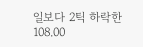일보다 2틱 하락한 108.00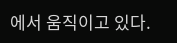에서 움직이고 있다.